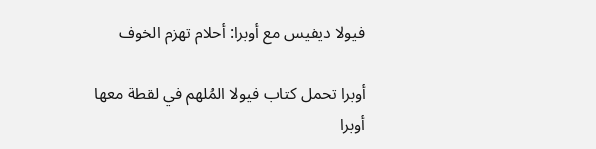فيولا ديفيس مع أوبرا: أحلام تهزم الخوف

أوبرا تحمل كتاب فيولا المُلهم في لقطة معها
أوبرا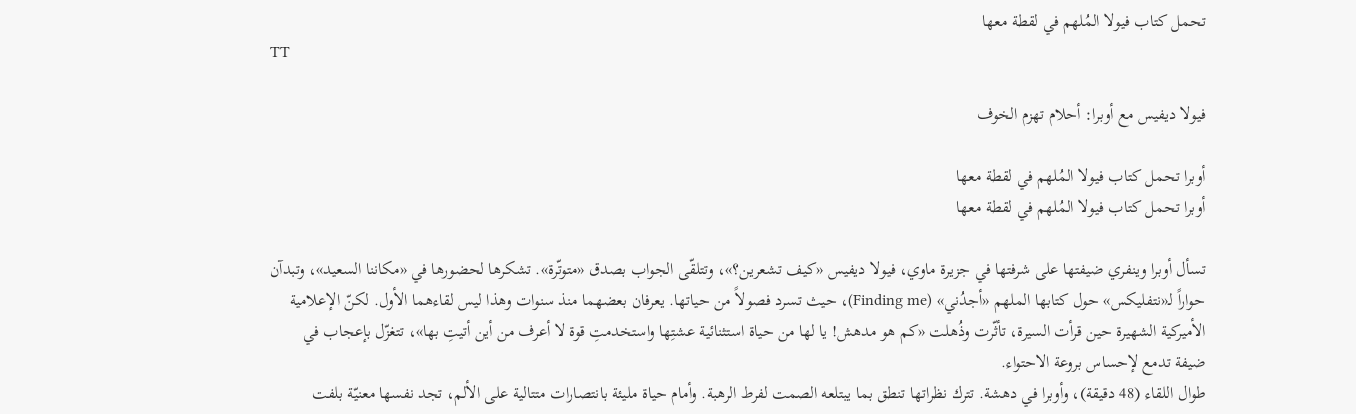تحمل كتاب فيولا المُلهم في لقطة معها
TT

فيولا ديفيس مع أوبرا: أحلام تهزم الخوف

أوبرا تحمل كتاب فيولا المُلهم في لقطة معها
أوبرا تحمل كتاب فيولا المُلهم في لقطة معها

تسأل أوبرا وينفري ضيفتها على شرفتها في جزيرة ماوي، فيولا ديفيس «كيف تشعرين؟»، وتتلقّى الجواب بصدق «متوتّرة». تشكرها لحضورها في «مكاننا السعيد»، وتبدآن حواراً لـ«نتفليكس» حول كتابها الملهم «أجدُني» (Finding me)، حيث تسرد فصولاً من حياتها. يعرفان بعضهما منذ سنوات وهذا ليس لقاءهما الأول. لكنّ الإعلامية الأميركية الشهيرة حين قرأت السيرة، تأثّرت وذُهلت «كم هو مدهش! يا لها من حياة استثنائية عشتِها واستخدمتِ قوة لا أعرف من أين أتيتِ بها»، تتغزّل بإعجاب في ضيفة تدمع لإحساس بروعة الاحتواء.
طوال اللقاء (48 دقيقة)، وأوبرا في دهشة. تترك نظراتها تنطق بما يبتلعه الصمت لفرط الرهبة. وأمام حياة مليئة بانتصارات متتالية على الألم، تجد نفسها معنيّة بلفت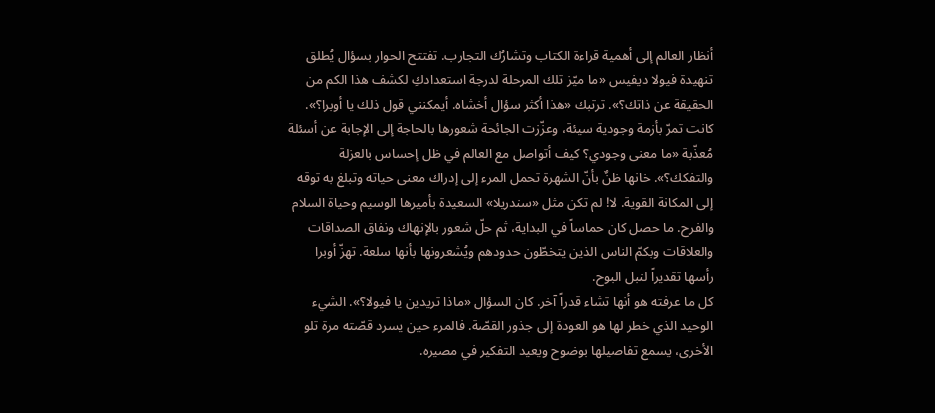أنظار العالم إلى أهمية قراءة الكتاب وتشارُك التجارب. تفتتح الحوار بسؤال يُطلق تنهيدة فيولا ديفيس «ما ميّز تلك المرحلة لدرجة استعدادكِ لكشف هذا الكم من الحقيقة عن ذاتك؟». ترتبك «هذا أكثر سؤال أخشاه. أيمكنني قول ذلك يا أوبرا؟».
كانت تمرّ بأزمة وجودية سيئة، وعزّزت الجائحة شعورها بالحاجة إلى الإجابة عن أسئلة مُعذّبة «ما معنى وجودي؟ كيف أتواصل مع العالم في ظل إحساس بالعزلة والتفكك؟». خانها ظنٌ بأنّ الشهرة تحمل المرء إلى إدراك معنى حياته وتبلغ به توقه إلى المكانة القوية. لا! لم تكن مثل «سندريلا» السعيدة بأميرها الوسيم وحياة السلام والفرح. ما حصل كان حماساً في البداية، ثم حلّ شعور بالإنهاك ونفاق الصداقات والعلاقات وبكمّ الناس الذين يتخطّون حدودهم ويُشعرونها بأنها سلعة. تهزّ أوبرا رأسها تقديراً لنبل البوح.
كل ما عرفته هو أنها تشاء قدراً آخر. كان السؤال «ماذا تريدين يا فيولا؟». الشيء الوحيد الذي خطر لها هو العودة إلى جذور القصّة. فالمرء حين يسرد قصّته مرة تلو الأخرى، يسمع تفاصيلها بوضوح ويعيد التفكير في مصيره.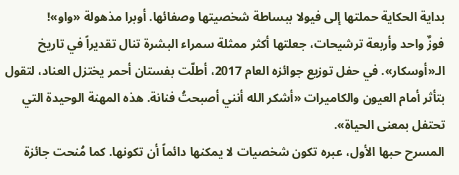بداية الحكاية حملتها إلى فيولا ببساطة شخصيتها وصفائها. أوبرا مذهولة «واو»!
فوزٌ واحد وأربعة ترشيحات، جعلتها أكثر ممثلة سمراء البشرة تنال تقديراً في تاريخ الـ«أوسكار». في حفل توزيع جوائزه العام 2017، أطلّت بفستان أحمر يختزل العناد، لتقول بتأثر أمام العيون والكاميرات «أشكر الله أنني أصبحتُ فنانة. هذه المهنة الوحيدة التي تحتفل بمعنى الحياة».
المسرح حبها الأول، عبره تكون شخصيات لا يمكنها دائماً أن تكونها. كما مُنحت جائزة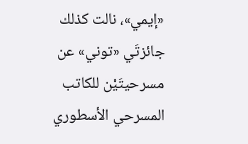«إيمي»، نالت كذلك جائزتَي «توني» عن مسرحيتَيْن للكاتب المسرحي الأسطوري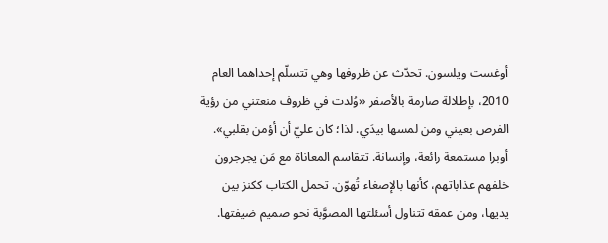أوغست ويلسون. تحدّث عن ظروفها وهي تتسلّم إحداهما العام 2010، بإطلالة صارمة بالأصفر «وُلدت في ظروف منعتني من رؤية الفرص بعيني ومن لمسها بيدَي. لذا؛ كان عليّ أن أؤمن بقلبي».
أوبرا مستمعة رائعة، وإنسانة. تتقاسم المعاناة مع مَن يجرجرون خلفهم عذاباتهم، كأنها بالإصغاء تُهوّن. تحمل الكتاب ككنز بين يديها، ومن عمقه تتناول أسئلتها المصوَّبة نحو صميم ضيفتها.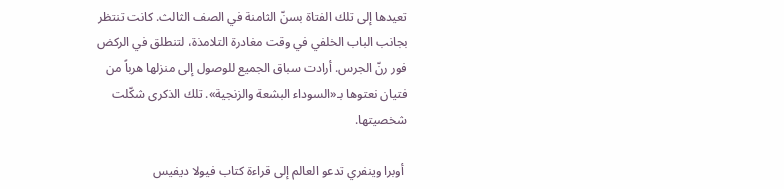تعيدها إلى تلك الفتاة بسنّ الثامنة في الصف الثالث. كانت تنتظر بجانب الباب الخلفي في وقت مغادرة التلامذة، لتنطلق في الركض فور رنّ الجرس. أرادت سباق الجميع للوصول إلى منزلها هرباً من فتيان نعتوها بـ«السوداء البشعة والزنجية». تلك الذكرى شكّلت شخصيتها.

 أوبرا وينفري تدعو العالم إلى قراءة كتاب فيولا ديفيس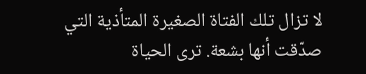لا تزال تلك الفتاة الصغيرة المتأذية التي صدّقت أنها بشعة. ترى الحياة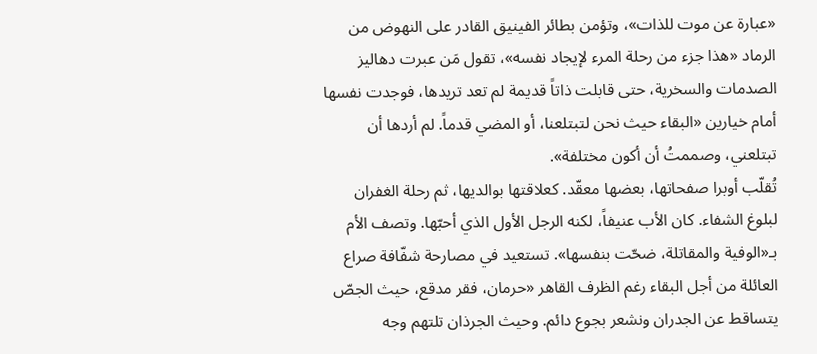«عبارة عن موت للذات»، وتؤمن بطائر الفينيق القادر على النهوض من الرماد «هذا جزء من رحلة المرء لإيجاد نفسه»، تقول مَن عبرت دهاليز الصدمات والسخرية، حتى قابلت ذاتاً قديمة لم تعد تريدها، فوجدت نفسها أمام خيارين «البقاء حيث نحن لتبتلعنا، أو المضي قدماً. لم أردها أن تبتلعني، وصممتُ أن أكون مختلفة».
تُقلّب أوبرا صفحاتها، بعضها معقّد. كعلاقتها بوالديها، ثم رحلة الغفران لبلوغ الشفاء. كان الأب عنيفاً، لكنه الرجل الأول الذي أحبّها. وتصف الأم بـ«الوفية والمقاتلة، ضحّت بنفسها». تستعيد في مصارحة شفّافة صراع العائلة من أجل البقاء رغم الظرف القاهر «حرمان، فقر مدقع، حيث الجصّ يتساقط عن الجدران ونشعر بجوع دائم. وحيث الجرذان تلتهم وجه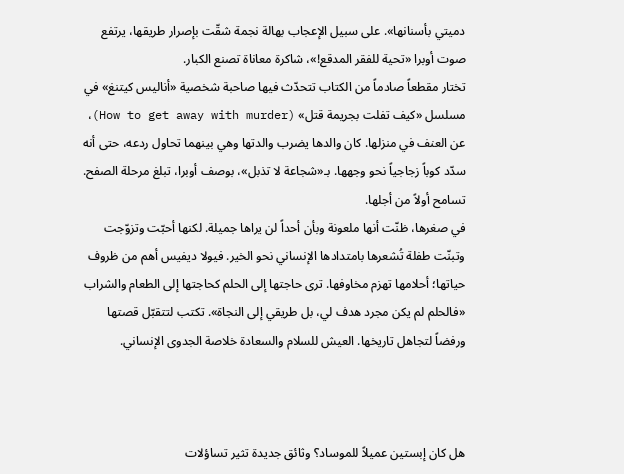دميتي بأسنانها». على سبيل الإعجاب بهالة نجمة شقّت بإصرار طريقها، يرتفع صوت أوبرا «تحية للفقر المدقع!»، شاكرة معاناة تصنع الكبار.
تختار مقطعاً صادماً من الكتاب تتحدّث فيها صاحبة شخصية «أناليس كيتنغ» في مسلسل «كيف تفلت بجريمة قتل» (How to get away with murder)، عن العنف في منزلها. كان والدها يضرب والدتها وهي بينهما تحاول ردعه، حتى أنه سدّد كوباً زجاجياً نحو وجهها. بـ«شجاعة لا تذبل»، بوصف أوبرا، تبلغ مرحلة الصفح. تسامح أولاً من أجلها.
في صغرها، ظنّت أنها ملعونة وبأن أحداً لن يراها جميلة. لكنها أحبّت وتزوّجت وتبنّت طفلة تُشعرها بامتدادها الإنساني نحو الخير. فيولا ديفيس أهم من ظروف حياتها؛ أحلامها تهزم مخاوفها. ترى حاجتها إلى الحلم كحاجتها إلى الطعام والشراب «فالحلم لم يكن مجرد هدف لي، بل طريقي إلى النجاة». تكتب لتتقبّل قصتها ورفضاً لتجاهل تاريخها. العيش للسلام والسعادة خلاصة الجدوى الإنساني.



هل كان إبستين عميلاً للموساد؟ وثائق جديدة تثير تساؤلات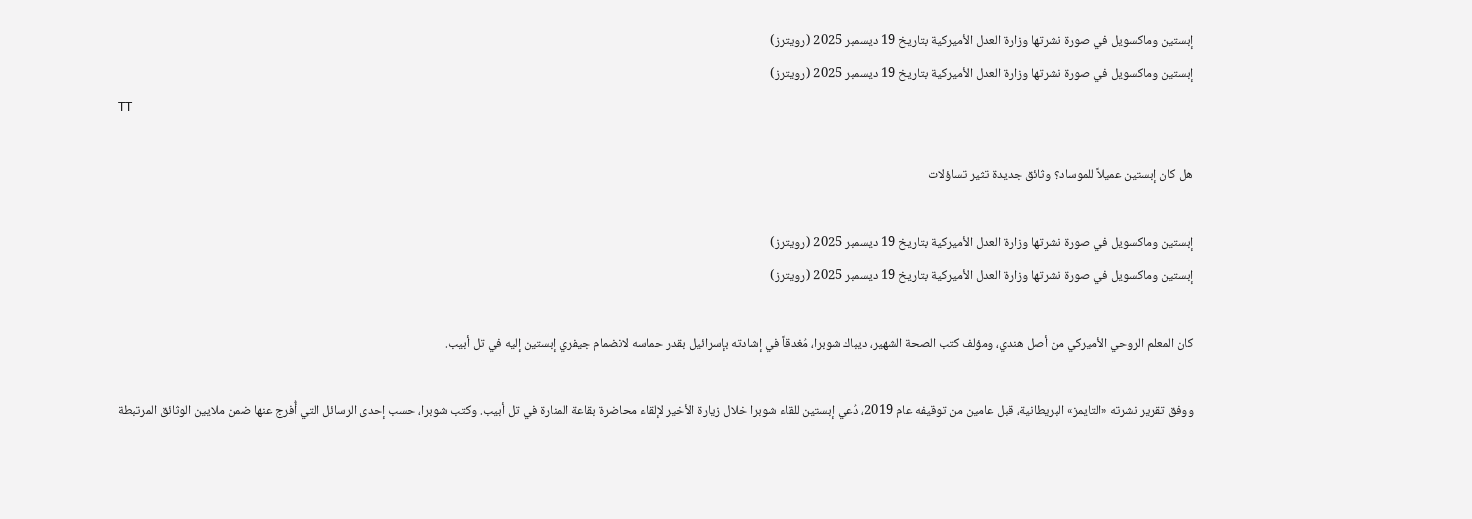إبستين وماكسويل في صورة نشرتها وزارة العدل الأميركية بتاريخ 19 ديسمبر 2025 (رويترز)
إبستين وماكسويل في صورة نشرتها وزارة العدل الأميركية بتاريخ 19 ديسمبر 2025 (رويترز)
TT

هل كان إبستين عميلاً للموساد؟ وثائق جديدة تثير تساؤلات

إبستين وماكسويل في صورة نشرتها وزارة العدل الأميركية بتاريخ 19 ديسمبر 2025 (رويترز)
إبستين وماكسويل في صورة نشرتها وزارة العدل الأميركية بتاريخ 19 ديسمبر 2025 (رويترز)

كان المعلم الروحي الأميركي من أصل هندي، ومؤلف كتب الصحة الشهير، ديباك شوبرا، مُغدقاً في إشادته بإسرائيل بقدر حماسه لانضمام جيفري إبستين إليه في تل أبيب.

ووفق تقرير نشرته «التايمز» البريطانية، قبل عامين من توقيفه عام 2019، دُعي إبستين للقاء شوبرا خلال زيارة الأخير لإلقاء محاضرة بقاعة المنارة في تل أبيب. وكتب شوبرا، حسب إحدى الرسائل التي أُفرج عنها ضمن ملايين الوثائق المرتبطة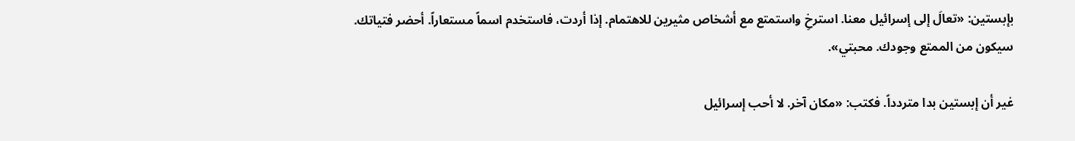بإبستين: «تعالَ إلى إسرائيل معنا. استرخِ واستمتع مع أشخاص مثيرين للاهتمام. إذا أردت، فاستخدم اسماً مستعاراً. أحضر فتياتك. سيكون من الممتع وجودك. محبتي».

غير أن إبستين بدا متردداً. فكتب: «مكان آخر. لا أحب إسرائيل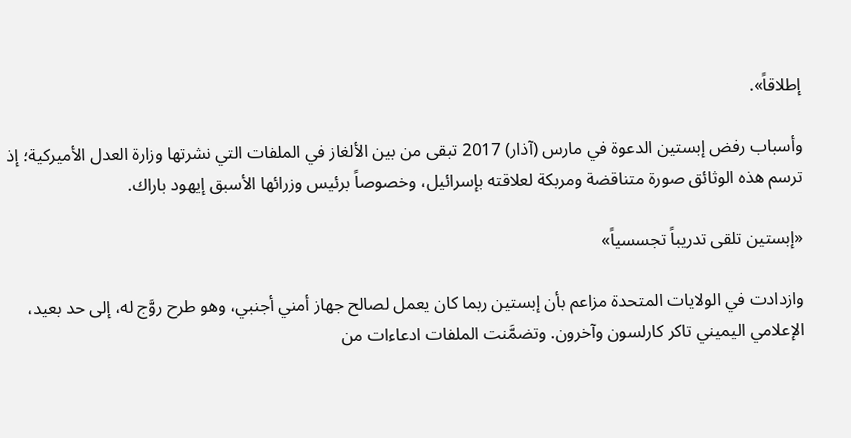إطلاقاً».

وأسباب رفض إبستين الدعوة في مارس (آذار) 2017 تبقى من بين الألغاز في الملفات التي نشرتها وزارة العدل الأميركية؛ إذ ترسم هذه الوثائق صورة متناقضة ومربكة لعلاقته بإسرائيل، وخصوصاً برئيس وزرائها الأسبق إيهود باراك.

«إبستين تلقى تدريباً تجسسياً»

وازدادت في الولايات المتحدة مزاعم بأن إبستين ربما كان يعمل لصالح جهاز أمني أجنبي، وهو طرح روَّج له، إلى حد بعيد، الإعلامي اليميني تاكر كارلسون وآخرون. وتضمَّنت الملفات ادعاءات من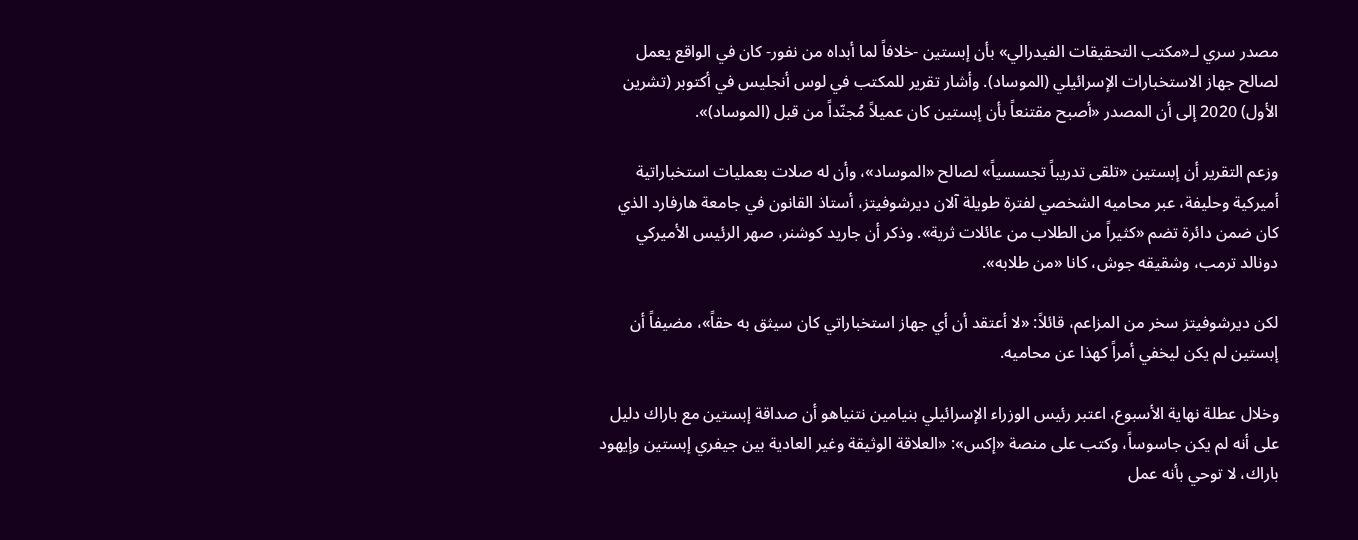مصدر سري لـ«مكتب التحقيقات الفيدرالي» بأن إبستين -خلافاً لما أبداه من نفور- كان في الواقع يعمل لصالح جهاز الاستخبارات الإسرائيلي (الموساد). وأشار تقرير للمكتب في لوس أنجليس في أكتوبر (تشرين الأول) 2020 إلى أن المصدر «أصبح مقتنعاً بأن إبستين كان عميلاً مُجنّداً من قبل (الموساد)».

وزعم التقرير أن إبستين «تلقى تدريباً تجسسياً» لصالح «الموساد»، وأن له صلات بعمليات استخباراتية أميركية وحليفة، عبر محاميه الشخصي لفترة طويلة آلان ديرشوفيتز، أستاذ القانون في جامعة هارفارد الذي كان ضمن دائرة تضم «كثيراً من الطلاب من عائلات ثرية». وذكر أن جاريد كوشنر، صهر الرئيس الأميركي دونالد ترمب، وشقيقه جوش، كانا «من طلابه».

لكن ديرشوفيتز سخر من المزاعم، قائلاً: «لا أعتقد أن أي جهاز استخباراتي كان سيثق به حقاً»، مضيفاً أن إبستين لم يكن ليخفي أمراً كهذا عن محاميه.

وخلال عطلة نهاية الأسبوع، اعتبر رئيس الوزراء الإسرائيلي بنيامين نتنياهو أن صداقة إبستين مع باراك دليل على أنه لم يكن جاسوساً، وكتب على منصة «إكس»: «العلاقة الوثيقة وغير العادية بين جيفري إبستين وإيهود باراك، لا توحي بأنه عمل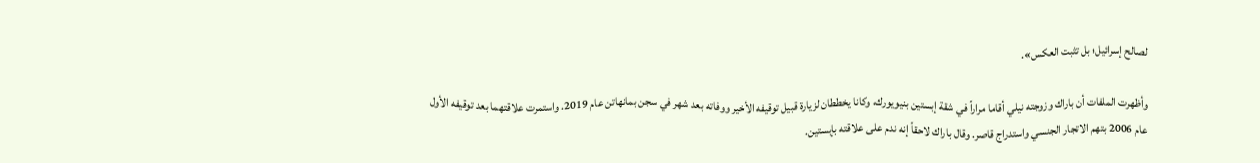لصالح إسرائيل؛ بل تثبت العكس».

وأظهرت الملفات أن باراك وزوجته نيلي أقاما مراراً في شقة إبستين بنيويورك، وكانا يخططان لزيارة قبيل توقيفه الأخير ووفاته بعد شهر في سجن بمانهاتن عام 2019. واستمرت علاقتهما بعد توقيفه الأول عام 2006 بتهم الاتجار الجنسي واستدراج قاصر. وقال باراك لاحقاً إنه ندم على علاقته بإبستين.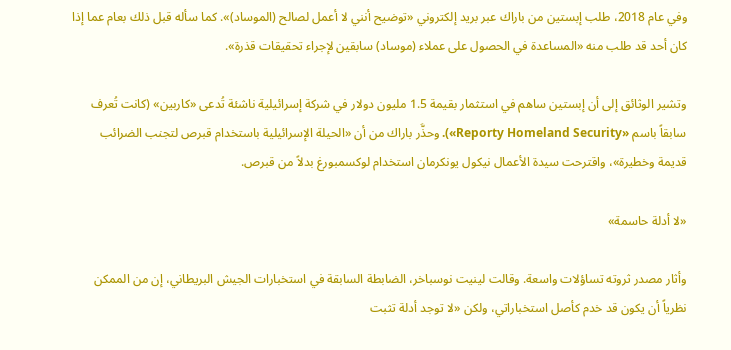وفي عام 2018، طلب إبستين من باراك عبر بريد إلكتروني «توضيح أنني لا أعمل لصالح (الموساد)». كما سأله قبل ذلك بعام عما إذا كان أحد قد طلب منه «المساعدة في الحصول على عملاء (موساد) سابقين لإجراء تحقيقات قذرة».

وتشير الوثائق إلى أن إبستين ساهم في استثمار بقيمة 1.5 مليون دولار في شركة إسرائيلية ناشئة تُدعى «كاربين» (كانت تُعرف سابقاً باسم «Reporty Homeland Security»). وحذَّر باراك من أن «الحيلة الإسرائيلية باستخدام قبرص لتجنب الضرائب قديمة وخطيرة»، واقترحت سيدة الأعمال نيكول يونكرمان استخدام لوكسمبورغ بدلاً من قبرص.

«لا أدلة حاسمة»

وأثار مصدر ثروته تساؤلات واسعة. وقالت لينيت نوسباخر، الضابطة السابقة في استخبارات الجيش البريطاني، إن من الممكن نظرياً أن يكون قد خدم كأصل استخباراتي، ولكن «لا توجد أدلة تثبت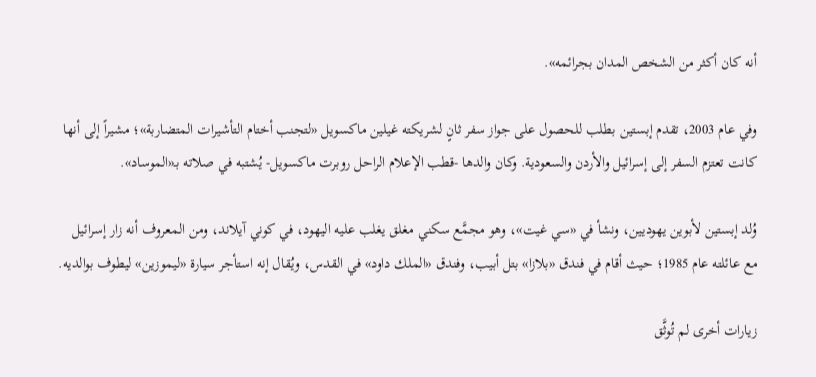أنه كان أكثر من الشخص المدان بجرائمه».

وفي عام 2003، تقدم إبستين بطلب للحصول على جواز سفر ثانٍ لشريكته غيلين ماكسويل «لتجنب أختام التأشيرات المتضاربة»؛ مشيراً إلى أنها كانت تعتزم السفر إلى إسرائيل والأردن والسعودية. وكان والدها -قطب الإعلام الراحل روبرت ماكسويل- يُشتبه في صلاته بـ«الموساد».

وُلد إبستين لأبوين يهوديين، ونشأ في «سي غيت»، وهو مجمَّع سكني مغلق يغلب عليه اليهود، في كوني آيلاند، ومن المعروف أنه زار إسرائيل مع عائلته عام 1985؛ حيث أقام في فندق «بلازا» بتل أبيب، وفندق «الملك داود» في القدس، ويُقال إنه استأجر سيارة «ليموزين» ليطوف بوالديه.

زيارات أخرى لم تُوثَّق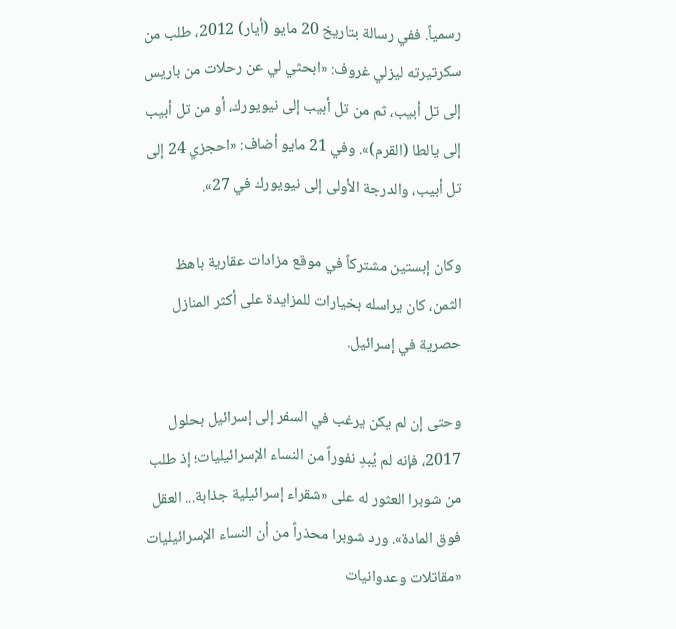رسمياً. ففي رسالة بتاريخ 20 مايو (أيار) 2012، طلب من سكرتيرته ليزلي غروف: «ابحثي لي عن رحلات من باريس إلى تل أبيب، ثم من تل أبيب إلى نيويورك، أو من تل أبيب إلى يالطا (القرم)». وفي 21 مايو أضاف: «احجزي 24 إلى تل أبيب، والدرجة الأولى إلى نيويورك في 27».

وكان إبستين مشتركاً في موقع مزادات عقارية باهظ الثمن، كان يراسله بخيارات للمزايدة على أكثر المنازل حصرية في إسرائيل.

وحتى إن لم يكن يرغب في السفر إلى إسرائيل بحلول 2017، فإنه لم يُبدِ نفوراً من النساء الإسرائيليات؛ إذ طلب من شوبرا العثور له على «شقراء إسرائيلية جذابة... العقل فوق المادة». ورد شوبرا محذراً من أن النساء الإسرائيليات «مقاتلات وعدوانيات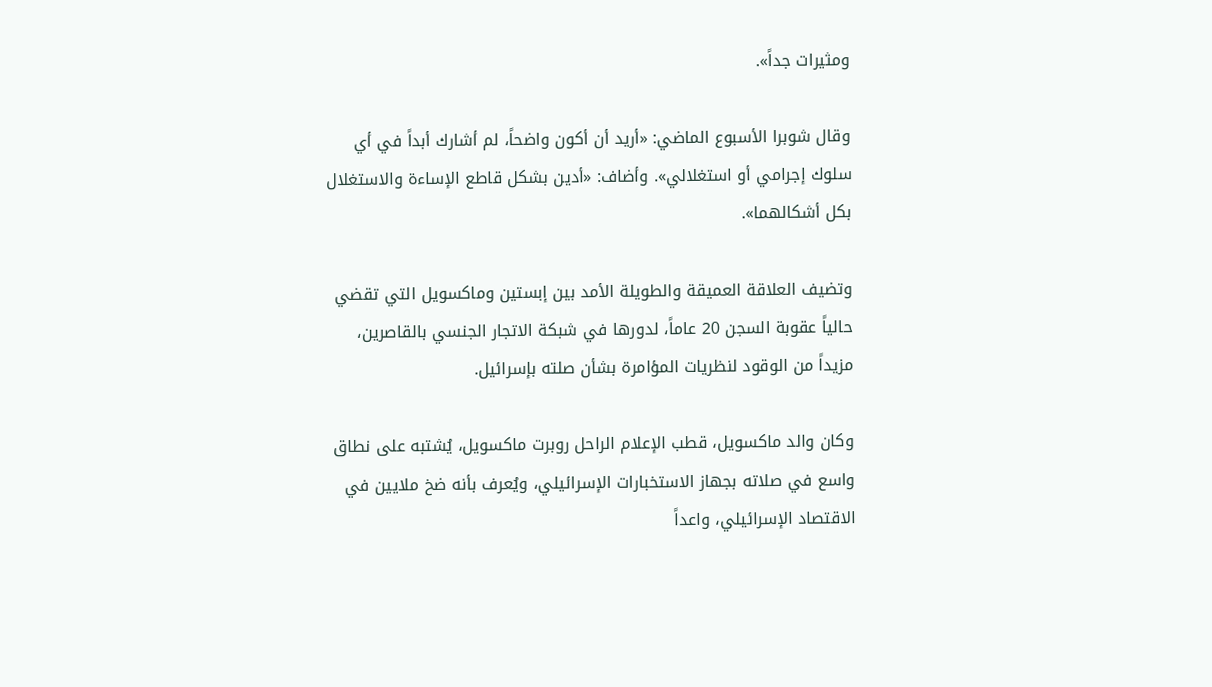ومثيرات جداً».

وقال شوبرا الأسبوع الماضي: «أريد أن أكون واضحاً، لم أشارك أبداً في أي سلوك إجرامي أو استغلالي». وأضاف: «أدين بشكل قاطع الإساءة والاستغلال بكل أشكالهما».

وتضيف العلاقة العميقة والطويلة الأمد بين إبستين وماكسويل التي تقضي حالياً عقوبة السجن 20 عاماً، لدورها في شبكة الاتجار الجنسي بالقاصرين، مزيداً من الوقود لنظريات المؤامرة بشأن صلته بإسرائيل.

وكان والد ماكسويل، قطب الإعلام الراحل روبرت ماكسويل، يُشتبه على نطاق واسع في صلاته بجهاز الاستخبارات الإسرائيلي، ويُعرف بأنه ضخ ملايين في الاقتصاد الإسرائيلي، واعداً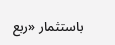باستثمار «ربع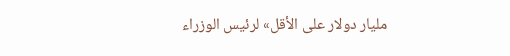مليار دولار على الأقل» لرئيس الوزراء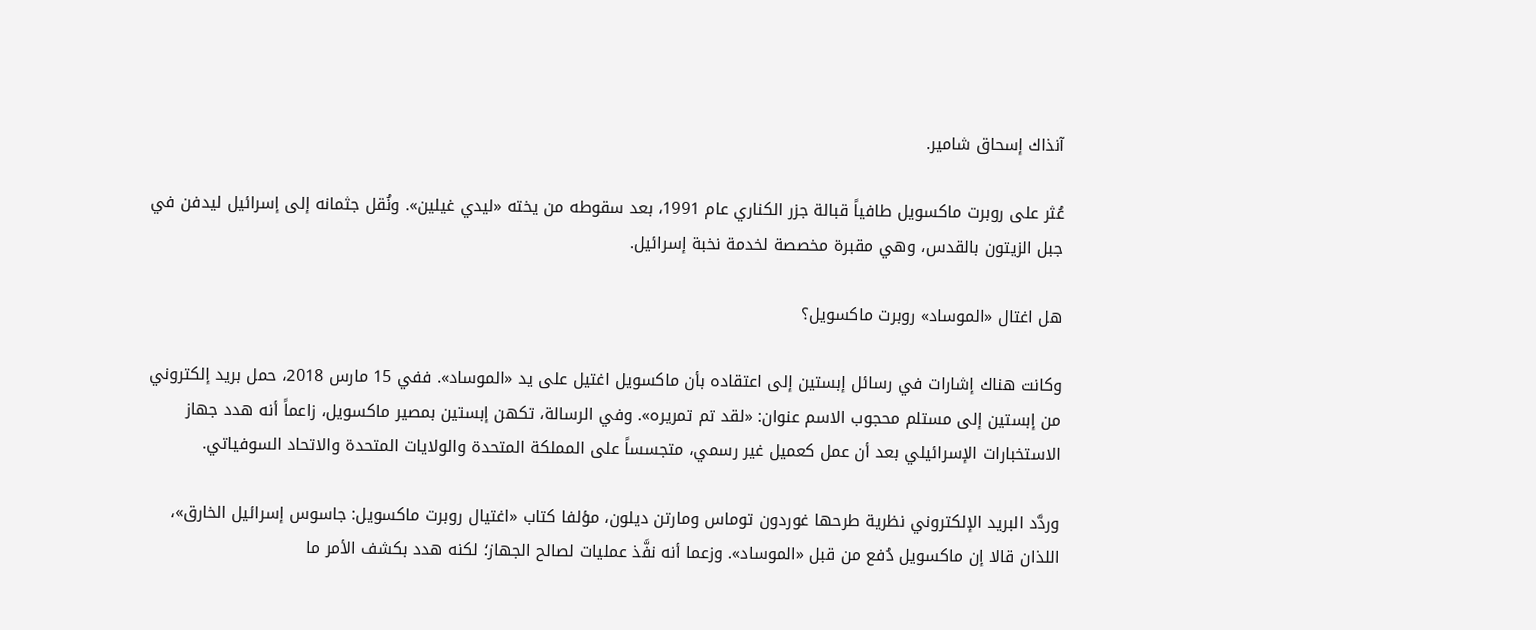آنذاك إسحاق شامير.

عُثر على روبرت ماكسويل طافياً قبالة جزر الكناري عام 1991، بعد سقوطه من يخته «ليدي غيلين». ونُقل جثمانه إلى إسرائيل ليدفن في جبل الزيتون بالقدس، وهي مقبرة مخصصة لخدمة نخبة إسرائيل.

هل اغتال «الموساد» روبرت ماكسويل؟

وكانت هناك إشارات في رسائل إبستين إلى اعتقاده بأن ماكسويل اغتيل على يد «الموساد». ففي 15 مارس 2018، حمل بريد إلكتروني من إبستين إلى مستلم محجوب الاسم عنوان: «لقد تم تمريره». وفي الرسالة، تكهن إبستين بمصير ماكسويل، زاعماً أنه هدد جهاز الاستخبارات الإسرائيلي بعد أن عمل كعميل غير رسمي، متجسساً على المملكة المتحدة والولايات المتحدة والاتحاد السوفياتي.

وردَّد البريد الإلكتروني نظرية طرحها غوردون توماس ومارتن ديلون، مؤلفا كتاب «اغتيال روبرت ماكسويل: جاسوس إسرائيل الخارق»، اللذان قالا إن ماكسويل دُفع من قبل «الموساد». وزعما أنه نفَّذ عمليات لصالح الجهاز؛ لكنه هدد بكشف الأمر ما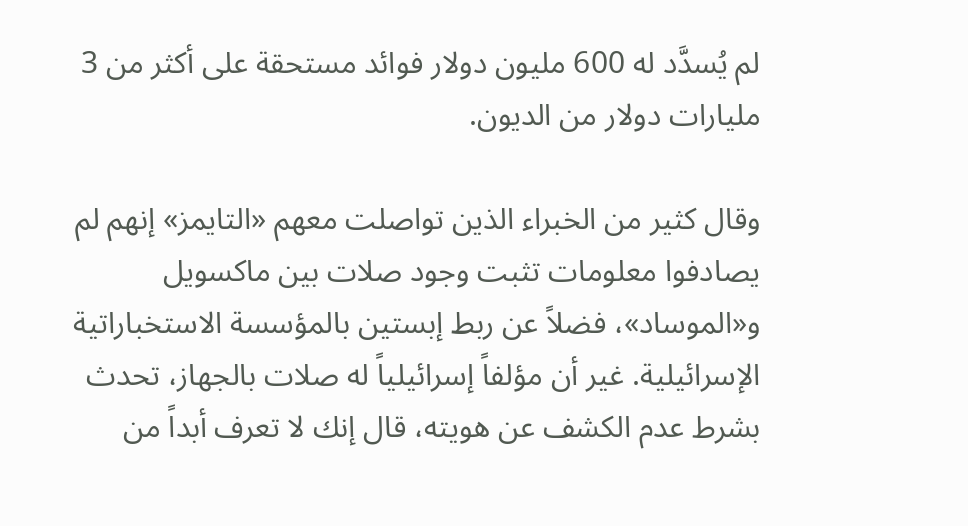لم يُسدَّد له 600 مليون دولار فوائد مستحقة على أكثر من 3 مليارات دولار من الديون.

وقال كثير من الخبراء الذين تواصلت معهم «التايمز» إنهم لم يصادفوا معلومات تثبت وجود صلات بين ماكسويل و«الموساد»، فضلاً عن ربط إبستين بالمؤسسة الاستخباراتية الإسرائيلية. غير أن مؤلفاً إسرائيلياً له صلات بالجهاز، تحدث بشرط عدم الكشف عن هويته، قال إنك لا تعرف أبداً من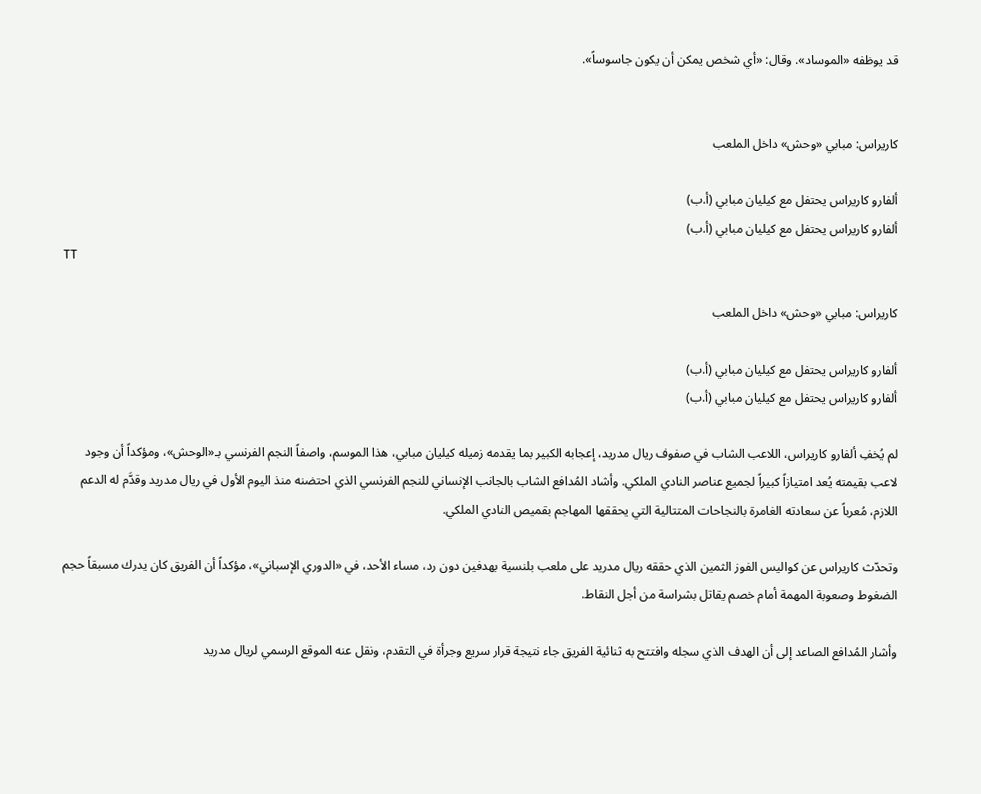قد يوظفه «الموساد». وقال: «أي شخص يمكن أن يكون جاسوساً».


كاريراس: مبابي «وحش» داخل الملعب

ألفارو كاريراس يحتفل مع كيليان مبابي (أ.ب)
ألفارو كاريراس يحتفل مع كيليان مبابي (أ.ب)
TT

كاريراس: مبابي «وحش» داخل الملعب

ألفارو كاريراس يحتفل مع كيليان مبابي (أ.ب)
ألفارو كاريراس يحتفل مع كيليان مبابي (أ.ب)

لم يُخفِ ألفارو كاريراس، اللاعب الشاب في صفوف ريال مدريد، إعجابه الكبير بما يقدمه زميله كيليان مبابي، هذا الموسم، واصفاً النجم الفرنسي بـ«الوحش»، ومؤكداً أن وجود لاعب بقيمته يُعد امتيازاً كبيراً لجميع عناصر النادي الملكي. وأشاد المُدافع الشاب بالجانب الإنساني للنجم الفرنسي الذي احتضنه منذ اليوم الأول في ريال مدريد وقدَّم له الدعم اللازم، مُعرباً عن سعادته الغامرة بالنجاحات المتتالية التي يحققها المهاجم بقميص النادي الملكي.

وتحدّث كاريراس عن كواليس الفوز الثمين الذي حققه ريال مدريد على ملعب بلنسية بهدفين دون رد، مساء الأحد، في «الدوري الإسباني»، مؤكداً أن الفريق كان يدرك مسبقاً حجم الضغوط وصعوبة المهمة أمام خصم يقاتل بشراسة من أجل النقاط.

وأشار المُدافع الصاعد إلى أن الهدف الذي سجله وافتتح به ثنائية الفريق جاء نتيجة قرار سريع وجرأة في التقدم، ونقل عنه الموقع الرسمي لريال مدريد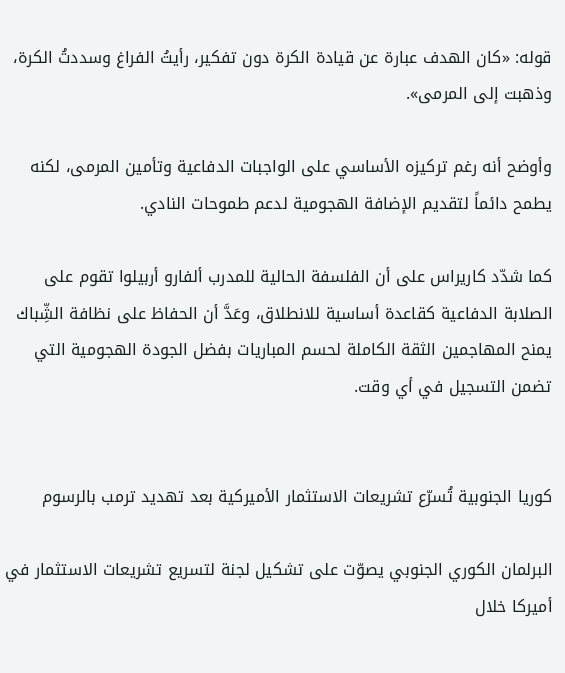قوله: «كان الهدف عبارة عن قيادة الكرة دون تفكير، رأيتُ الفراغ وسددتُ الكرة، وذهبت إلى المرمى».

وأوضح أنه رغم تركيزه الأساسي على الواجبات الدفاعية وتأمين المرمى، لكنه يطمح دائماً لتقديم الإضافة الهجومية لدعم طموحات النادي.

كما شدّد كاريراس على أن الفلسفة الحالية للمدرب ألفارو أربيلوا تقوم على الصلابة الدفاعية كقاعدة أساسية للانطلاق، وعَدَّ أن الحفاظ على نظافة الشِّباك يمنح المهاجمين الثقة الكاملة لحسم المباريات بفضل الجودة الهجومية التي تضمن التسجيل في أي وقت.


كوريا الجنوبية تُسرّع تشريعات الاستثمار الأميركية بعد تهديد ترمب بالرسوم

البرلمان الكوري الجنوبي يصوّت على تشكيل لجنة لتسريع تشريعات الاستثمار في أميركا خلال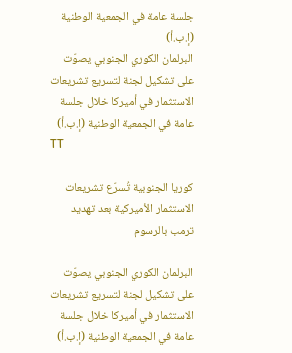جلسة عامة في الجمعية الوطنية (إ.ب.أ)
البرلمان الكوري الجنوبي يصوّت على تشكيل لجنة لتسريع تشريعات الاستثمار في أميركا خلال جلسة عامة في الجمعية الوطنية (إ.ب.أ)
TT

كوريا الجنوبية تُسرّع تشريعات الاستثمار الأميركية بعد تهديد ترمب بالرسوم

البرلمان الكوري الجنوبي يصوّت على تشكيل لجنة لتسريع تشريعات الاستثمار في أميركا خلال جلسة عامة في الجمعية الوطنية (إ.ب.أ)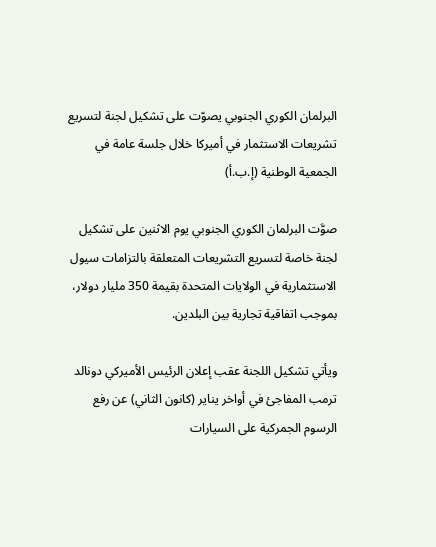البرلمان الكوري الجنوبي يصوّت على تشكيل لجنة لتسريع تشريعات الاستثمار في أميركا خلال جلسة عامة في الجمعية الوطنية (إ.ب.أ)

صوَّت البرلمان الكوري الجنوبي يوم الاثنين على تشكيل لجنة خاصة لتسريع التشريعات المتعلقة بالتزامات سيول الاستثمارية في الولايات المتحدة بقيمة 350 مليار دولار، بموجب اتفاقية تجارية بين البلدين.

ويأتي تشكيل اللجنة عقب إعلان الرئيس الأميركي دونالد ترمب المفاجئ في أواخر يناير (كانون الثاني) عن رفع الرسوم الجمركية على السيارات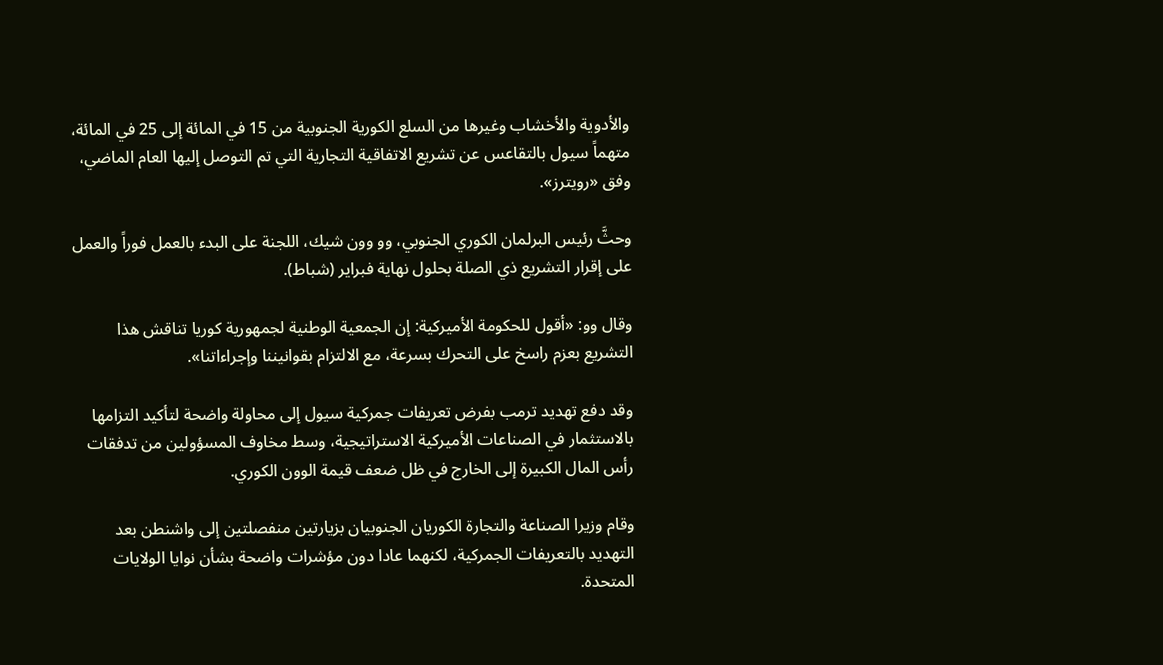والأدوية والأخشاب وغيرها من السلع الكورية الجنوبية من 15 في المائة إلى 25 في المائة، متهماً سيول بالتقاعس عن تشريع الاتفاقية التجارية التي تم التوصل إليها العام الماضي، وفق «رويترز».

وحثَّ رئيس البرلمان الكوري الجنوبي، وو وون شيك، اللجنة على البدء بالعمل فوراً والعمل على إقرار التشريع ذي الصلة بحلول نهاية فبراير (شباط).

وقال وو: «أقول للحكومة الأميركية: إن الجمعية الوطنية لجمهورية كوريا تناقش هذا التشريع بعزم راسخ على التحرك بسرعة، مع الالتزام بقوانيننا وإجراءاتنا».

وقد دفع تهديد ترمب بفرض تعريفات جمركية سيول إلى محاولة واضحة لتأكيد التزامها بالاستثمار في الصناعات الأميركية الاستراتيجية، وسط مخاوف المسؤولين من تدفقات رأس المال الكبيرة إلى الخارج في ظل ضعف قيمة الوون الكوري.

وقام وزيرا الصناعة والتجارة الكوريان الجنوبيان بزيارتين منفصلتين إلى واشنطن بعد التهديد بالتعريفات الجمركية، لكنهما عادا دون مؤشرات واضحة بشأن نوايا الولايات المتحدة.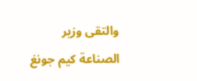والتقى وزير الصناعة كيم جونغ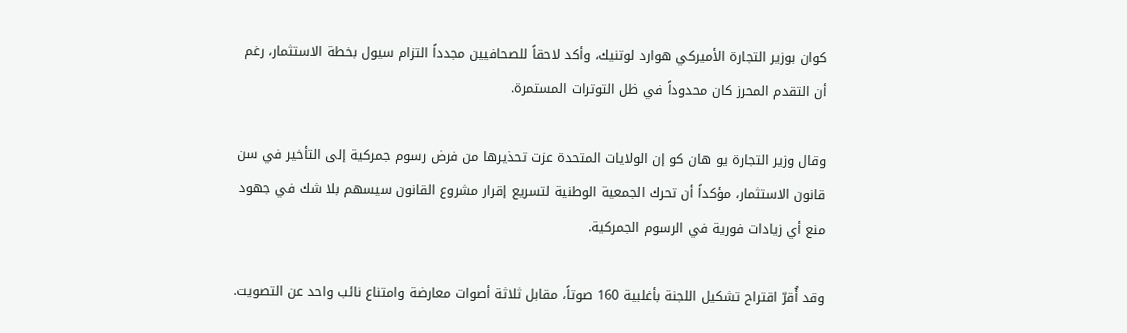كوان بوزير التجارة الأميركي هوارد لوتنيك، وأكد لاحقاً للصحافيين مجدداً التزام سيول بخطة الاستثمار، رغم أن التقدم المحرز كان محدوداً في ظل التوترات المستمرة.

وقال وزير التجارة يو هان كو إن الولايات المتحدة عزت تحذيرها من فرض رسوم جمركية إلى التأخير في سن قانون الاستثمار، مؤكداً أن تحرك الجمعية الوطنية لتسريع إقرار مشروع القانون سيسهم بلا شك في جهود منع أي زيادات فورية في الرسوم الجمركية.

وقد أُقرّ اقتراح تشكيل اللجنة بأغلبية 160 صوتاً، مقابل ثلاثة أصوات معارضة وامتناع نائب واحد عن التصويت.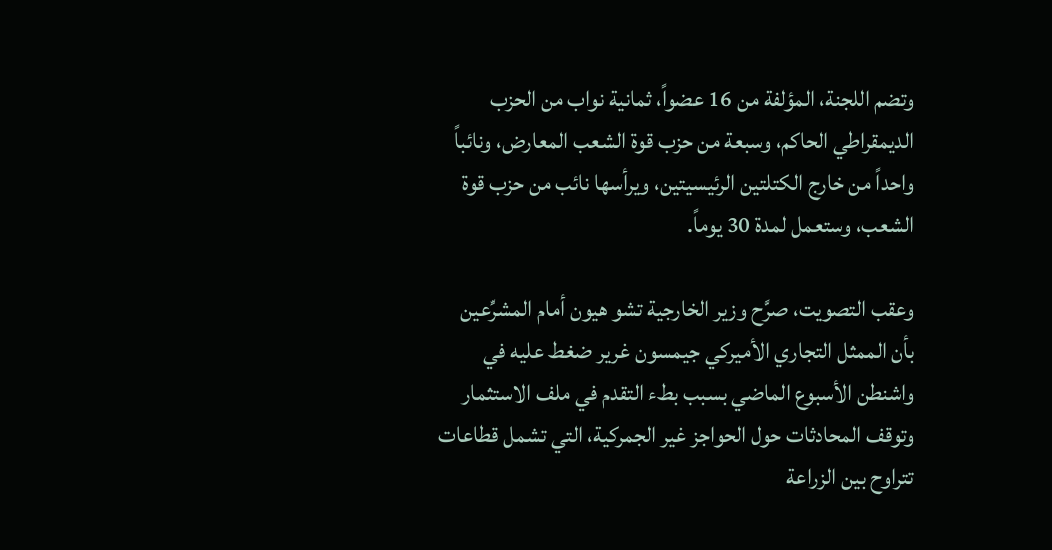وتضم اللجنة، المؤلفة من 16 عضواً، ثمانية نواب من الحزب الديمقراطي الحاكم، وسبعة من حزب قوة الشعب المعارض، ونائباً واحداً من خارج الكتلتين الرئيسيتين، ويرأسها نائب من حزب قوة الشعب، وستعمل لمدة 30 يوماً.

وعقب التصويت، صرَّح وزير الخارجية تشو هيون أمام المشرِّعين بأن الممثل التجاري الأميركي جيمسون غرير ضغط عليه في واشنطن الأسبوع الماضي بسبب بطء التقدم في ملف الاستثمار وتوقف المحادثات حول الحواجز غير الجمركية، التي تشمل قطاعات تتراوح بين الزراعة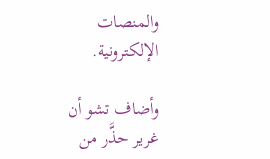والمنصات الإلكترونية.

وأضاف تشو أن غرير حذَّر من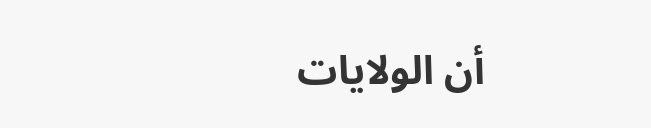أن الولايات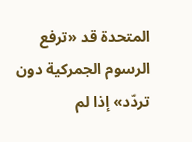المتحدة قد «ترفع الرسوم الجمركية دون تردّد» إذا لم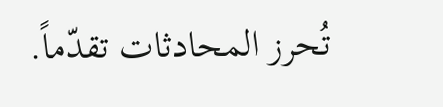تُحرز المحادثات تقدّماً.